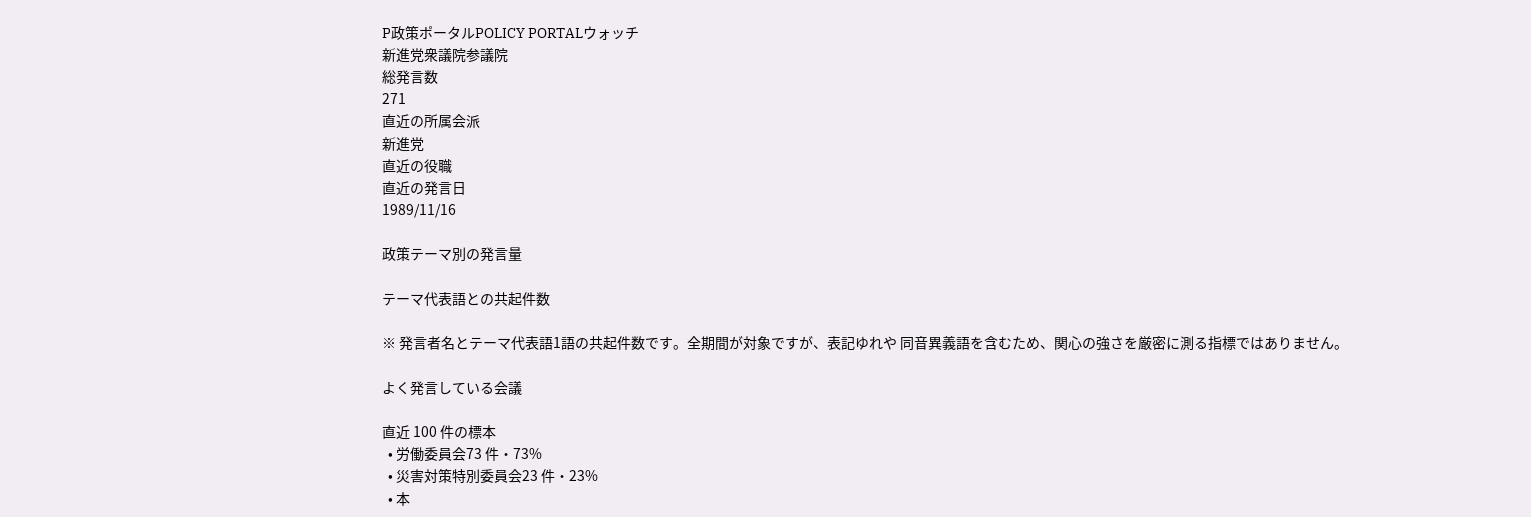P政策ポータルPOLICY PORTALウォッチ
新進党衆議院参議院
総発言数
271
直近の所属会派
新進党
直近の役職
直近の発言日
1989/11/16

政策テーマ別の発言量

テーマ代表語との共起件数

※ 発言者名とテーマ代表語1語の共起件数です。全期間が対象ですが、表記ゆれや 同音異義語を含むため、関心の強さを厳密に測る指標ではありません。

よく発言している会議

直近 100 件の標本
  • 労働委員会73 件・73%
  • 災害対策特別委員会23 件・23%
  • 本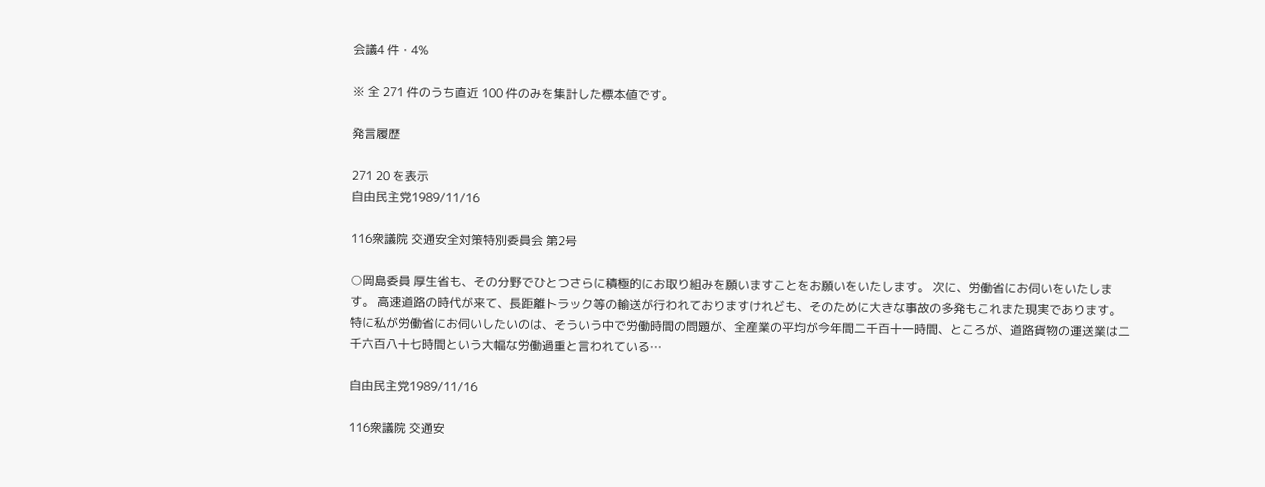会議4 件・4%

※ 全 271 件のうち直近 100 件のみを集計した標本値です。

発言履歴

271 20 を表示
自由民主党1989/11/16

116衆議院 交通安全対策特別委員会 第2号

○岡島委員 厚生省も、その分野でひとつさらに積極的にお取り組みを願いますことをお願いをいたします。 次に、労働省にお伺いをいたします。 高速道路の時代が来て、長距離トラック等の輸送が行われておりますけれども、そのために大きな事故の多発もこれまた現実であります。特に私が労働省にお伺いしたいのは、そういう中で労働時間の問題が、全産業の平均が今年間二千百十一時間、ところが、道路貨物の運送業は二千六百八十七時間という大幅な労働過重と言われている…

自由民主党1989/11/16

116衆議院 交通安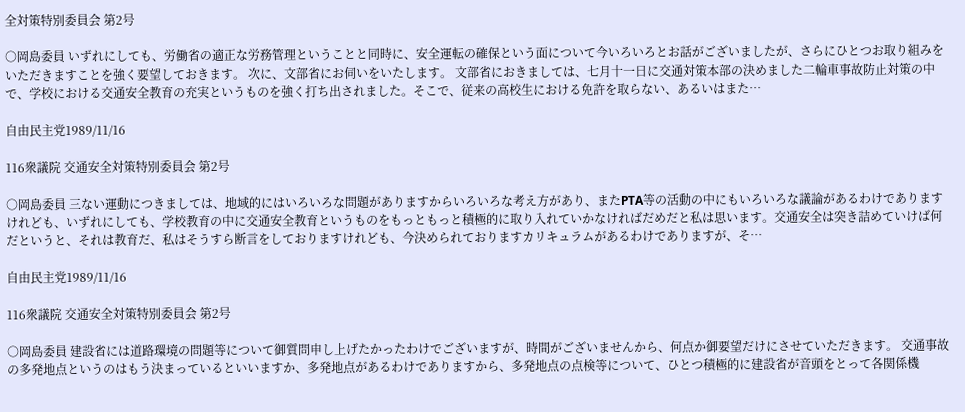全対策特別委員会 第2号

○岡島委員 いずれにしても、労働省の適正な労務管理ということと同時に、安全運転の確保という面について今いろいろとお話がございましたが、さらにひとつお取り組みをいただきますことを強く要望しておきます。 次に、文部省にお伺いをいたします。 文部省におきましては、七月十一日に交通対策本部の決めました二輪車事故防止対策の中で、学校における交通安全教育の充実というものを強く打ち出されました。そこで、従来の高校生における免許を取らない、あるいはまた…

自由民主党1989/11/16

116衆議院 交通安全対策特別委員会 第2号

○岡島委員 三ない運動につきましては、地域的にはいろいろな問題がありますからいろいろな考え方があり、またPTA等の活動の中にもいろいろな議論があるわけでありますけれども、いずれにしても、学校教育の中に交通安全教育というものをもっともっと積極的に取り入れていかなければだめだと私は思います。交通安全は突き詰めていけば何だというと、それは教育だ、私はそうすら断言をしておりますけれども、今決められておりますカリキュラムがあるわけでありますが、そ…

自由民主党1989/11/16

116衆議院 交通安全対策特別委員会 第2号

○岡島委員 建設省には道路環境の問題等について御質問申し上げたかったわけでございますが、時間がございませんから、何点か御要望だけにさせていただきます。 交通事故の多発地点というのはもう決まっているといいますか、多発地点があるわけでありますから、多発地点の点検等について、ひとつ積極的に建設省が音頭をとって各関係機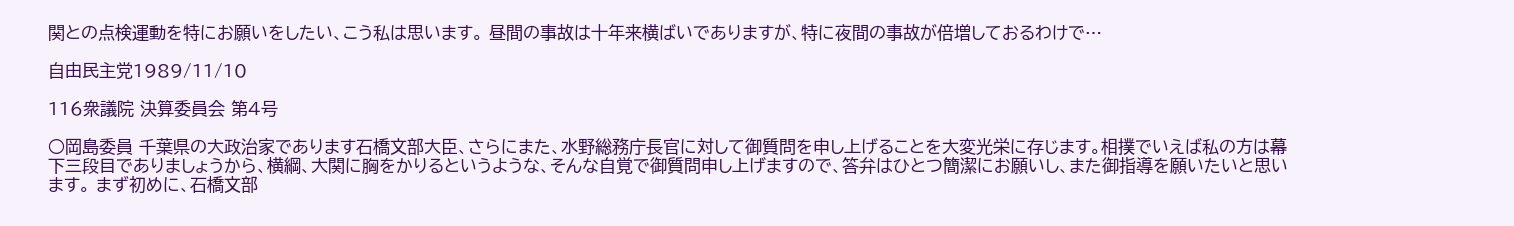関との点検運動を特にお願いをしたい、こう私は思います。 昼間の事故は十年来横ばいでありますが、特に夜間の事故が倍増しておるわけで…

自由民主党1989/11/10

116衆議院 決算委員会 第4号

○岡島委員 千葉県の大政治家であります石橋文部大臣、さらにまた、水野総務庁長官に対して御質問を申し上げることを大変光栄に存じます。相撲でいえば私の方は幕下三段目でありましょうから、横綱、大関に胸をかりるというような、そんな自覚で御質問申し上げますので、答弁はひとつ簡潔にお願いし、また御指導を願いたいと思います。 まず初めに、石橋文部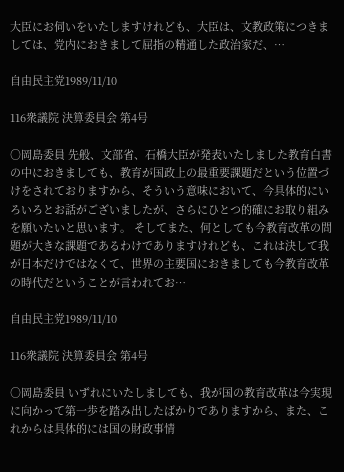大臣にお伺いをいたしますけれども、大臣は、文教政策につきましては、党内におきまして屈指の精通した政治家だ、…

自由民主党1989/11/10

116衆議院 決算委員会 第4号

○岡島委員 先般、文部省、石橋大臣が発表いたしました教育白書の中におきましても、教育が国政上の最重要課題だという位置づけをされておりますから、そういう意味において、今具体的にいろいろとお話がございましたが、さらにひとつ的確にお取り組みを願いたいと思います。 そしてまた、何としても今教育改革の問題が大きな課題であるわけでありますけれども、これは決して我が日本だけではなくて、世界の主要国におきましても今教育改革の時代だということが言われてお…

自由民主党1989/11/10

116衆議院 決算委員会 第4号

○岡島委員 いずれにいたしましても、我が国の教育改革は今実現に向かって第一歩を踏み出したばかりでありますから、また、これからは具体的には国の財政事情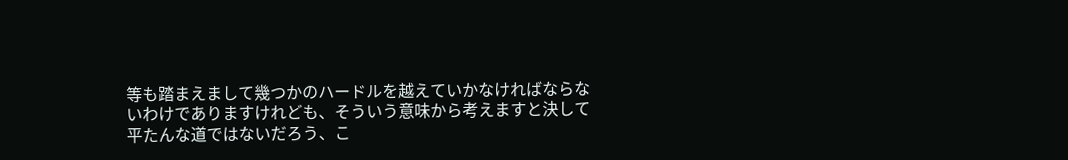等も踏まえまして幾つかのハードルを越えていかなければならないわけでありますけれども、そういう意味から考えますと決して平たんな道ではないだろう、こ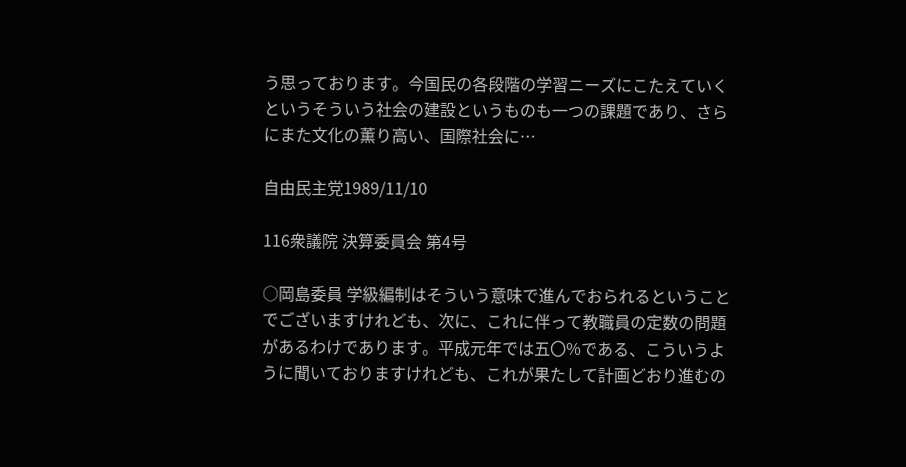う思っております。今国民の各段階の学習ニーズにこたえていくというそういう社会の建設というものも一つの課題であり、さらにまた文化の薫り高い、国際社会に…

自由民主党1989/11/10

116衆議院 決算委員会 第4号

○岡島委員 学級編制はそういう意味で進んでおられるということでございますけれども、次に、これに伴って教職員の定数の問題があるわけであります。平成元年では五〇%である、こういうように聞いておりますけれども、これが果たして計画どおり進むの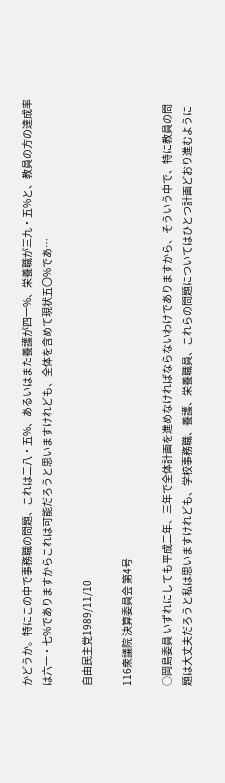かどうか。特にこの中で事務職の問題、これは二八・五%、あるいはまた養護が四一%、栄養職が三九・五%と、教員の方の達成率は六一・七%でありますからこれは可能だろうと思いますけれども、全体を含めて現状五〇%であ…

自由民主党1989/11/10

116衆議院 決算委員会 第4号

○岡島委員 いずれにしても平成二年、三年で全体計画を進めなければならないわけでありますから、そういう中で、特に教員の問題は大丈夫だろうと私は思いますけれども、学校事務職、養護、栄養職員、これらの問題についてはひとつ計画どおり進むように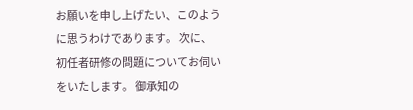お願いを申し上げたい、このように思うわけであります。 次に、初任者研修の問題についてお伺いをいたします。 御承知の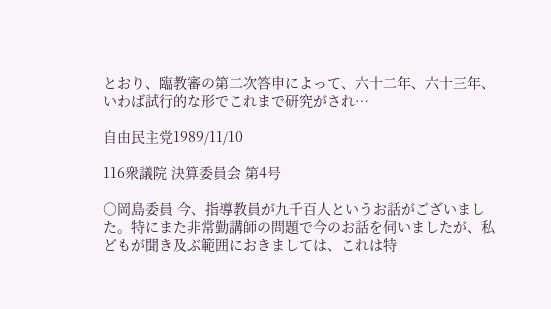とおり、臨教審の第二次答申によって、六十二年、六十三年、いわば試行的な形でこれまで研究がされ…

自由民主党1989/11/10

116衆議院 決算委員会 第4号

○岡島委員 今、指導教員が九千百人というお話がございました。特にまた非常勤講師の問題で今のお話を伺いましたが、私どもが聞き及ぶ範囲におきましては、これは特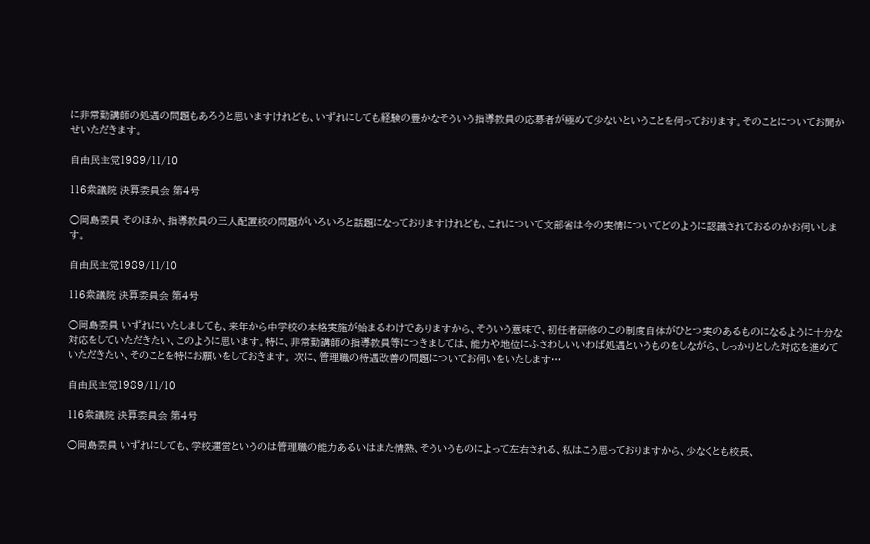に非常勤講師の処遇の問題もあろうと思いますけれども、いずれにしても経験の豊かなそういう指導教員の応募者が極めて少ないということを伺っております。そのことについてお聞かせいただきます。

自由民主党1989/11/10

116衆議院 決算委員会 第4号

○岡島委員 そのほか、指導教員の三人配置校の問題がいろいろと話題になっておりますけれども、これについて文部省は今の実情についてどのように認識されておるのかお伺いします。

自由民主党1989/11/10

116衆議院 決算委員会 第4号

○岡島委員 いずれにいたしましても、来年から中学校の本格実施が始まるわけでありますから、そういう意味で、初任者研修のこの制度自体がひとつ実のあるものになるように十分な対応をしていただきたい、このように思います。特に、非常勤講師の指導教員等につきましては、能力や地位にふさわしいいわば処遇というものをしながら、しっかりとした対応を進めていただきたい、そのことを特にお願いをしておきます。 次に、管理職の待遇改善の問題についてお伺いをいたします…

自由民主党1989/11/10

116衆議院 決算委員会 第4号

○岡島委員 いずれにしても、学校運営というのは管理職の能力あるいはまた情熱、そういうものによって左右される、私はこう思っておりますから、少なくとも校長、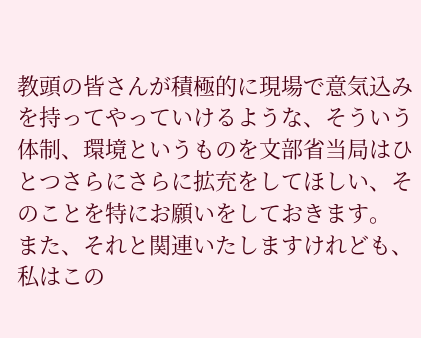教頭の皆さんが積極的に現場で意気込みを持ってやっていけるような、そういう体制、環境というものを文部省当局はひとつさらにさらに拡充をしてほしい、そのことを特にお願いをしておきます。 また、それと関連いたしますけれども、私はこの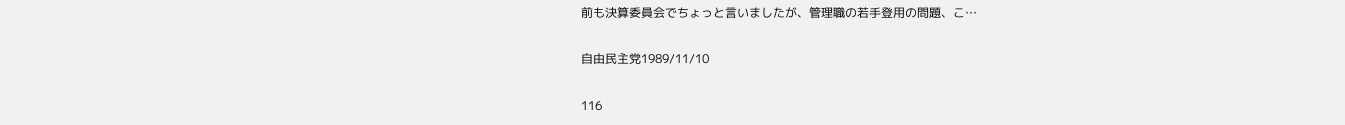前も決算委員会でちょっと言いましたが、管理職の若手登用の問題、こ…

自由民主党1989/11/10

116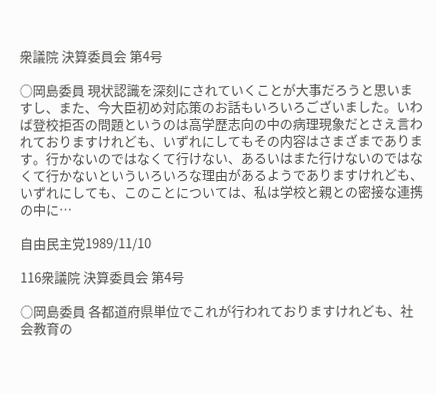衆議院 決算委員会 第4号

○岡島委員 現状認識を深刻にされていくことが大事だろうと思いますし、また、今大臣初め対応策のお話もいろいろございました。いわば登校拒否の問題というのは高学歴志向の中の病理現象だとさえ言われておりますけれども、いずれにしてもその内容はさまざまであります。行かないのではなくて行けない、あるいはまた行けないのではなくて行かないといういろいろな理由があるようでありますけれども、いずれにしても、このことについては、私は学校と親との密接な連携の中に…

自由民主党1989/11/10

116衆議院 決算委員会 第4号

○岡島委員 各都道府県単位でこれが行われておりますけれども、社会教育の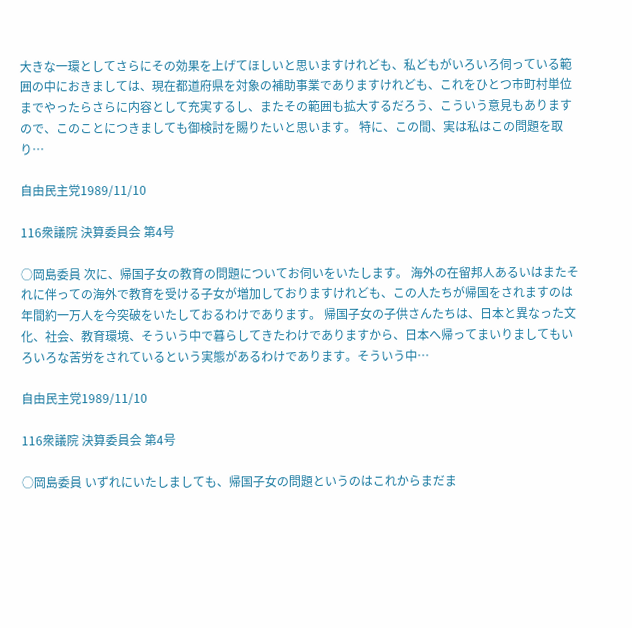大きな一環としてさらにその効果を上げてほしいと思いますけれども、私どもがいろいろ伺っている範囲の中におきましては、現在都道府県を対象の補助事業でありますけれども、これをひとつ市町村単位までやったらさらに内容として充実するし、またその範囲も拡大するだろう、こういう意見もありますので、このことにつきましても御検討を賜りたいと思います。 特に、この間、実は私はこの問題を取り…

自由民主党1989/11/10

116衆議院 決算委員会 第4号

○岡島委員 次に、帰国子女の教育の問題についてお伺いをいたします。 海外の在留邦人あるいはまたそれに伴っての海外で教育を受ける子女が増加しておりますけれども、この人たちが帰国をされますのは年間約一万人を今突破をいたしておるわけであります。 帰国子女の子供さんたちは、日本と異なった文化、社会、教育環境、そういう中で暮らしてきたわけでありますから、日本へ帰ってまいりましてもいろいろな苦労をされているという実態があるわけであります。そういう中…

自由民主党1989/11/10

116衆議院 決算委員会 第4号

○岡島委員 いずれにいたしましても、帰国子女の問題というのはこれからまだま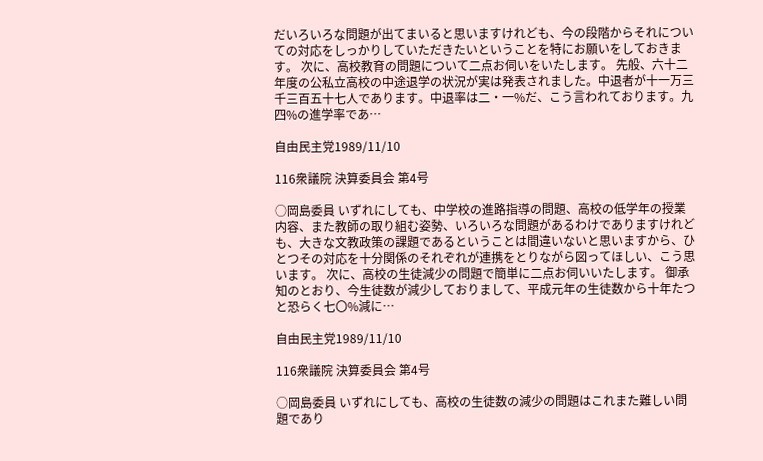だいろいろな問題が出てまいると思いますけれども、今の段階からそれについての対応をしっかりしていただきたいということを特にお願いをしておきます。 次に、高校教育の問題について二点お伺いをいたします。 先般、六十二年度の公私立高校の中途退学の状況が実は発表されました。中退者が十一万三千三百五十七人であります。中退率は二・一%だ、こう言われております。九四%の進学率であ…

自由民主党1989/11/10

116衆議院 決算委員会 第4号

○岡島委員 いずれにしても、中学校の進路指導の問題、高校の低学年の授業内容、また教師の取り組む姿勢、いろいろな問題があるわけでありますけれども、大きな文教政策の課題であるということは間違いないと思いますから、ひとつその対応を十分関係のそれぞれが連携をとりながら図ってほしい、こう思います。 次に、高校の生徒減少の問題で簡単に二点お伺いいたします。 御承知のとおり、今生徒数が減少しておりまして、平成元年の生徒数から十年たつと恐らく七〇%減に…

自由民主党1989/11/10

116衆議院 決算委員会 第4号

○岡島委員 いずれにしても、高校の生徒数の減少の問題はこれまた難しい問題であり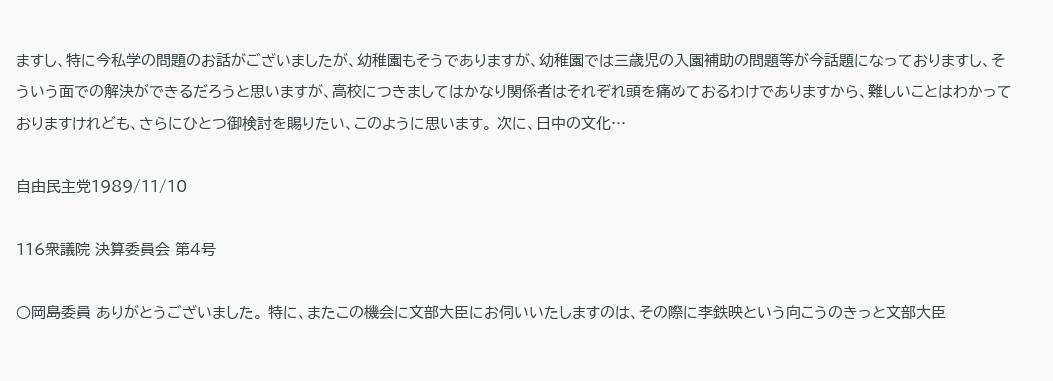ますし、特に今私学の問題のお話がございましたが、幼稚園もそうでありますが、幼稚園では三歳児の入園補助の問題等が今話題になっておりますし、そういう面での解決ができるだろうと思いますが、高校につきましてはかなり関係者はそれぞれ頭を痛めておるわけでありますから、難しいことはわかっておりますけれども、さらにひとつ御検討を賜りたい、このように思います。 次に、日中の文化…

自由民主党1989/11/10

116衆議院 決算委員会 第4号

○岡島委員 ありがとうございました。 特に、またこの機会に文部大臣にお伺いいたしますのは、その際に李鉄映という向こうのきっと文部大臣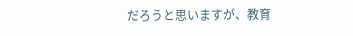だろうと思いますが、教育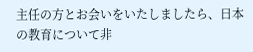主任の方とお会いをいたしましたら、日本の教育について非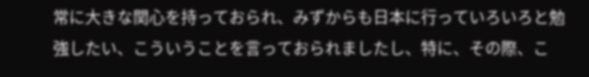常に大きな関心を持っておられ、みずからも日本に行っていろいろと勉強したい、こういうことを言っておられましたし、特に、その際、こ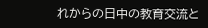れからの日中の教育交流と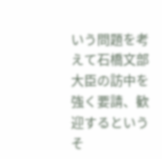いう問題を考えて石橋文部大臣の訪中を強く要請、歓迎するというそ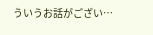ういうお話がござい…